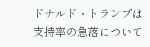ドナルド・トランプは支持率の急落について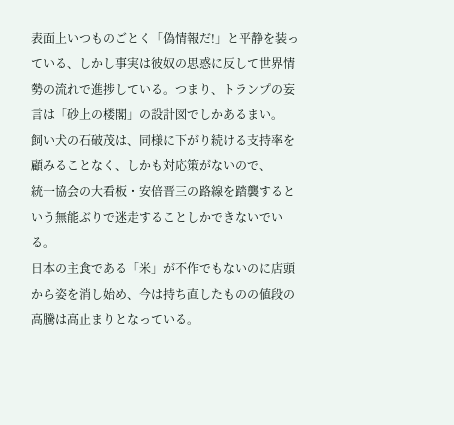表面上いつものごとく「偽情報だ!」と平静を装っている、しかし事実は彼奴の思惑に反して世界情勢の流れで進捗している。つまり、トランプの妄言は「砂上の楼閣」の設計図でしかあるまい。
飼い犬の石破茂は、同様に下がり続ける支持率を顧みることなく、しかも対応策がないので、
統一協会の大看板・安倍晋三の路線を踏襲するという無能ぶりで迷走することしかできないでいる。
日本の主食である「米」が不作でもないのに店頭から姿を消し始め、今は持ち直したものの値段の高騰は高止まりとなっている。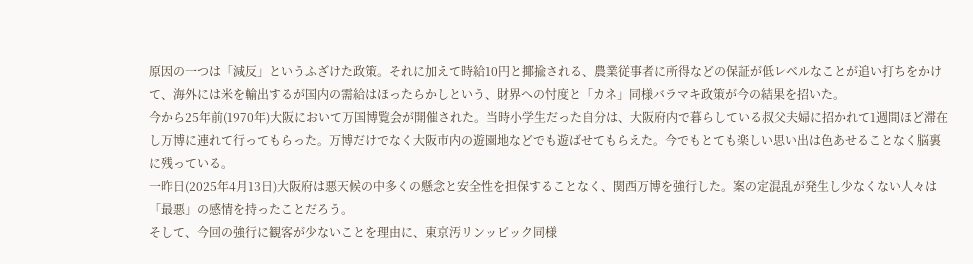原因の一つは「減反」というふざけた政策。それに加えて時給10円と揶揄される、農業従事者に所得などの保証が低レベルなことが追い打ちをかけて、海外には米を輸出するが国内の需給はほったらかしという、財界への忖度と「カネ」同様バラマキ政策が今の結果を招いた。
今から25年前(1970年)大阪において万国博覧会が開催された。当時小学生だった自分は、大阪府内で暮らしている叔父夫婦に招かれて1週間ほど滞在し万博に連れて行ってもらった。万博だけでなく大阪市内の遊園地などでも遊ばせてもらえた。今でもとても楽しい思い出は色あせることなく脳裏に残っている。
一昨日(2025年4月13日)大阪府は悪天候の中多くの懸念と安全性を担保することなく、関西万博を強行した。案の定混乱が発生し少なくない人々は「最悪」の感情を持ったことだろう。
そして、今回の強行に観客が少ないことを理由に、東京汚リンッピック同様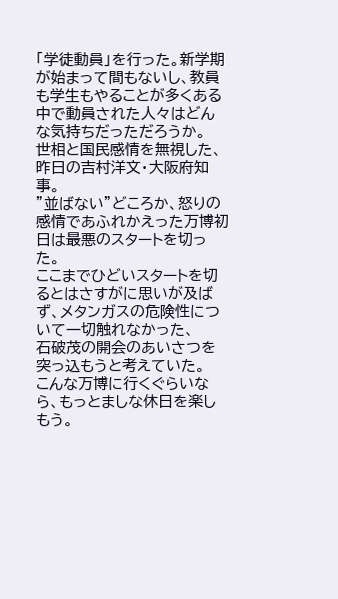「学徒動員」を行った。新学期が始まって間もないし、教員も学生もやることが多くある中で動員された人々はどんな気持ちだっただろうか。
世相と国民感情を無視した、昨日の吉村洋文・大阪府知事。
”並ばない”どころか、怒りの感情であふれかえった万博初日は最悪のスタートを切った。
ここまでひどいスタートを切るとはさすがに思いが及ばず、メタンガスの危険性について一切触れなかった、
石破茂の開会のあいさつを突っ込もうと考えていた。
こんな万博に行くぐらいなら、もっとましな休日を楽しもう。